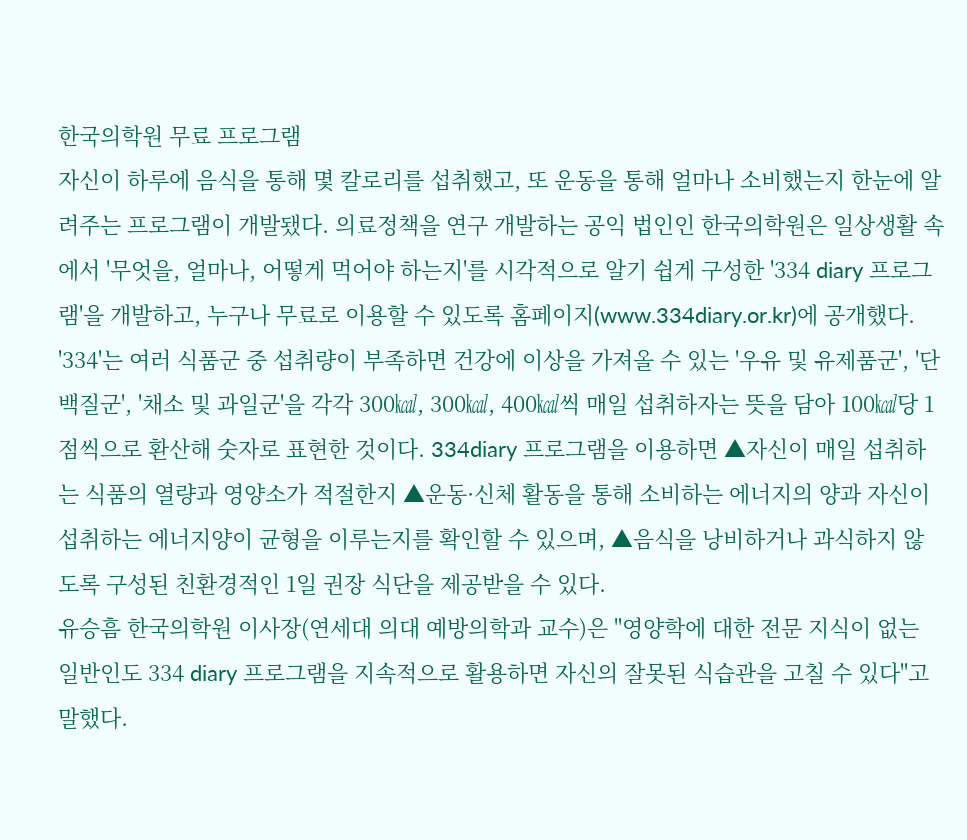한국의학원 무료 프로그램
자신이 하루에 음식을 통해 몇 칼로리를 섭취했고, 또 운동을 통해 얼마나 소비했는지 한눈에 알려주는 프로그램이 개발됐다. 의료정책을 연구 개발하는 공익 법인인 한국의학원은 일상생활 속에서 '무엇을, 얼마나, 어떻게 먹어야 하는지'를 시각적으로 알기 쉽게 구성한 '334 diary 프로그램'을 개발하고, 누구나 무료로 이용할 수 있도록 홈페이지(www.334diary.or.kr)에 공개했다.
'334'는 여러 식품군 중 섭취량이 부족하면 건강에 이상을 가져올 수 있는 '우유 및 유제품군', '단백질군', '채소 및 과일군'을 각각 300㎉, 300㎉, 400㎉씩 매일 섭취하자는 뜻을 담아 100㎉당 1점씩으로 환산해 숫자로 표현한 것이다. 334diary 프로그램을 이용하면 ▲자신이 매일 섭취하는 식품의 열량과 영양소가 적절한지 ▲운동·신체 활동을 통해 소비하는 에너지의 양과 자신이 섭취하는 에너지양이 균형을 이루는지를 확인할 수 있으며, ▲음식을 낭비하거나 과식하지 않도록 구성된 친환경적인 1일 권장 식단을 제공받을 수 있다.
유승흠 한국의학원 이사장(연세대 의대 예방의학과 교수)은 "영양학에 대한 전문 지식이 없는 일반인도 334 diary 프로그램을 지속적으로 활용하면 자신의 잘못된 식습관을 고칠 수 있다"고 말했다.